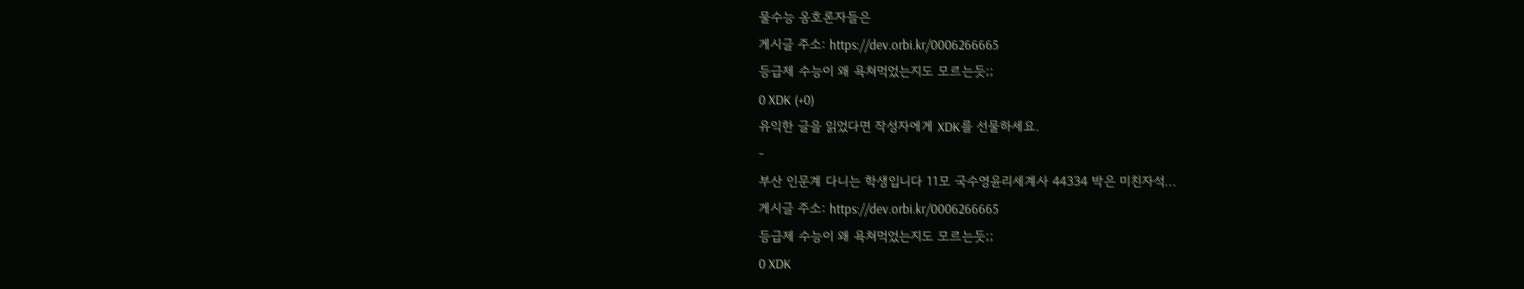물수능 옹호론자들은
게시글 주소: https://dev.orbi.kr/0006266665
등급제 수능이 왜 욕쳐먹었는지도 모르는듯;;
0 XDK (+0)
유익한 글을 읽었다면 작성자에게 XDK를 선물하세요.
-
부산 인문계 다니는 학생입니다 11모 국수영윤리세계사 44334 박은 미친자석...
게시글 주소: https://dev.orbi.kr/0006266665
등급제 수능이 왜 욕쳐먹었는지도 모르는듯;;
0 XDK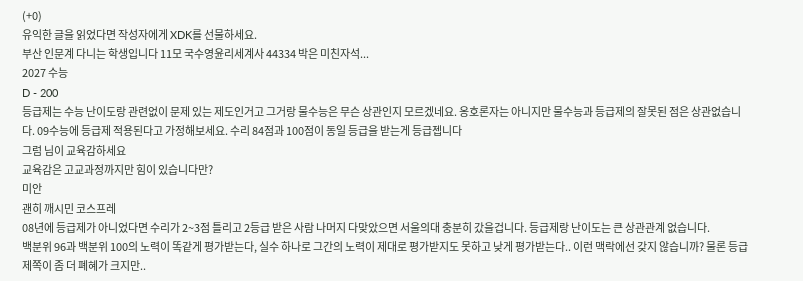(+0)
유익한 글을 읽었다면 작성자에게 XDK를 선물하세요.
부산 인문계 다니는 학생입니다 11모 국수영윤리세계사 44334 박은 미친자석...
2027 수능
D - 200
등급제는 수능 난이도랑 관련없이 문제 있는 제도인거고 그거랑 물수능은 무슨 상관인지 모르겠네요. 옹호론자는 아니지만 물수능과 등급제의 잘못된 점은 상관없습니다. 09수능에 등급제 적용된다고 가정해보세요. 수리 84점과 100점이 동일 등급을 받는게 등급젭니다
그럼 님이 교육감하세요
교육감은 고교과정까지만 힘이 있습니다만?
미안
괜히 깨시민 코스프레
08년에 등급제가 아니었다면 수리가 2~3점 틀리고 2등급 받은 사람 나머지 다맞았으면 서울의대 충분히 갔을겁니다. 등급제랑 난이도는 큰 상관관계 없습니다.
백분위 96과 백분위 100의 노력이 똑같게 평가받는다, 실수 하나로 그간의 노력이 제대로 평가받지도 못하고 낮게 평가받는다.. 이런 맥락에선 갖지 않습니까? 물론 등급제쪽이 좀 더 폐혜가 크지만..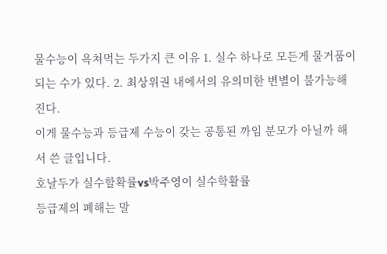물수능이 욕쳐먹는 두가지 큰 이유 1. 실수 하나로 모든게 물거품이 되는 수가 있다. 2. 최상위권 내에서의 유의미한 변별이 불가능해진다.
이게 물수능과 등급제 수능이 갖는 공통된 까임 분모가 아닐까 해서 쓴 글입니다.
호날두가 실수할확률vs박주영이 실수학활률
등급제의 폐해는 말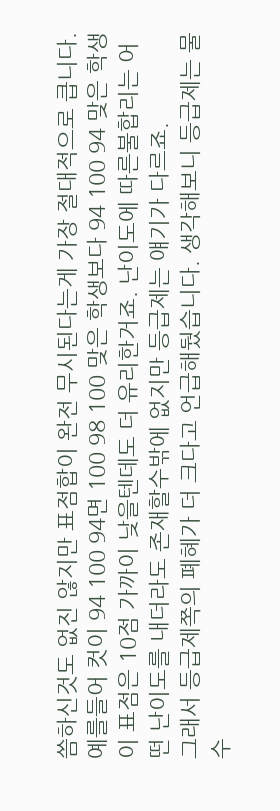씀하신것도 없진 않지만 표점합이 완전 무시된다는게 가장 절대적으로 큽니다. 예를들어 컷이 94 100 94면 100 98 100 맞은 학생보다 94 100 94 맞은 학생이 표점은 10점 가까이 낮을텐데도 더 유리한거죠. 난이도에 따른불합리는 어떤 난이도를 내더라도 존재할수밖에 없지만 등급제는 얘기가 다르죠.
그래서 등급제쪽의 폐혜가 더 크다고 언급해뒀습니다. 생각해보니 등급제는 물수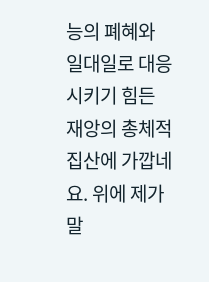능의 폐혜와 일대일로 대응시키기 힘든 재앙의 총체적 집산에 가깝네요. 위에 제가 말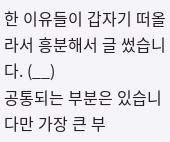한 이유들이 갑자기 떠올라서 흥분해서 글 썼습니다. (__)
공통되는 부분은 있습니다만 가장 큰 부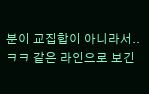분이 교집합이 아니라서.. ㅋㅋ 같은 라인으로 보긴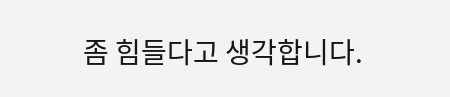좀 힘들다고 생각합니다.